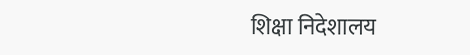शिक्षा निदेशालय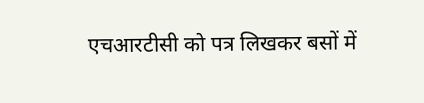एचआरटीसी को पत्र लिखकर बसों में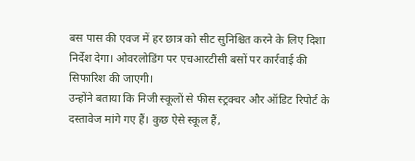बस पास की एवज में हर छात्र को सीट सुनिश्चित करने के लिए दिशा निर्देश देगा। ओवरलोडिंग पर एचआरटीसी बसों पर कार्रवाई की सिफारिश की जाएगी।
उन्होंने बताया कि निजी स्कूलों से फीस स्ट्रक्चर और ऑडिट रिपोर्ट के दस्तावेज मांगे गए हैं। कुछ ऐसे स्कूल हैं,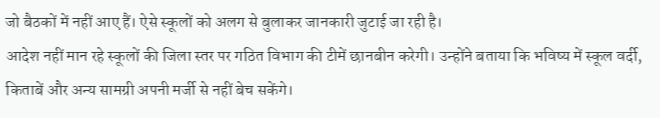जो बैठकों में नहीं आए हैं। ऐसे स्कूलों को अलग से बुलाकर जानकारी जुटाई जा रही है।
आदेश नहीं मान रहे स्कूलों की जिला स्तर पर गठित विभाग की टीमें छानबीन करेगी। उन्होंने बताया कि भविष्य में स्कूल वर्दी, किताबें और अन्य सामग्री अपनी मर्जी से नहीं बेच सकेंगे।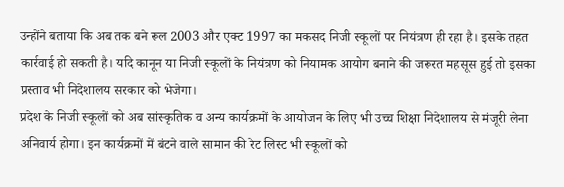उन्होंने बताया कि अब तक बने रूल 2003 और एक्ट 1997 का मकसद निजी स्कूलों पर नियंत्रण ही रहा है। इसके तहत कार्रवाई हो सकती है। यदि कानून या निजी स्कूलों के नियंत्रण को नियामक आयोग बनाने की जरूरत महसूस हुई तो इसका प्रस्ताव भी निदेशालय सरकार को भेजेगा।
प्रदेश के निजी स्कूलों को अब सांस्कृतिक व अन्य कार्यक्रमों के आयोजन के लिए भी उच्च शिक्षा निदेशालय से मंजूरी लेना अनिवार्य होगा। इन कार्यक्रमों में बंटने वाले सामान की रेट लिस्ट भी स्कूलों को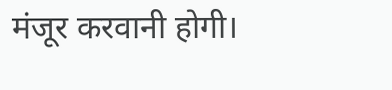मंजूर करवानी होगी।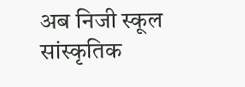अब निजी स्कूल सांस्कृतिक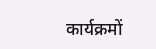कार्यक्रमों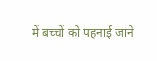में बच्चों को पहनाई जाने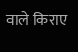वाले किराए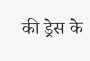की ड्रेस के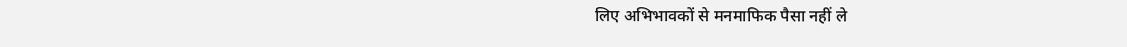लिए अभिभावकों से मनमाफिक पैसा नहीं ले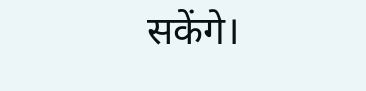सकेंगे।